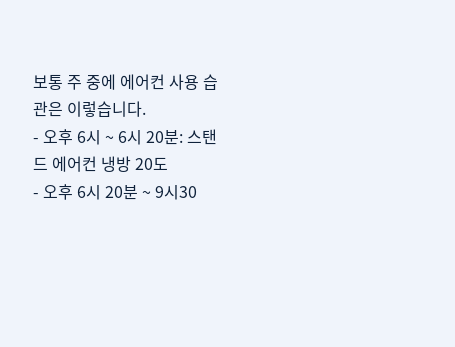보통 주 중에 에어컨 사용 습관은 이렇습니다.
- 오후 6시 ~ 6시 20분: 스탠드 에어컨 냉방 20도
- 오후 6시 20분 ~ 9시30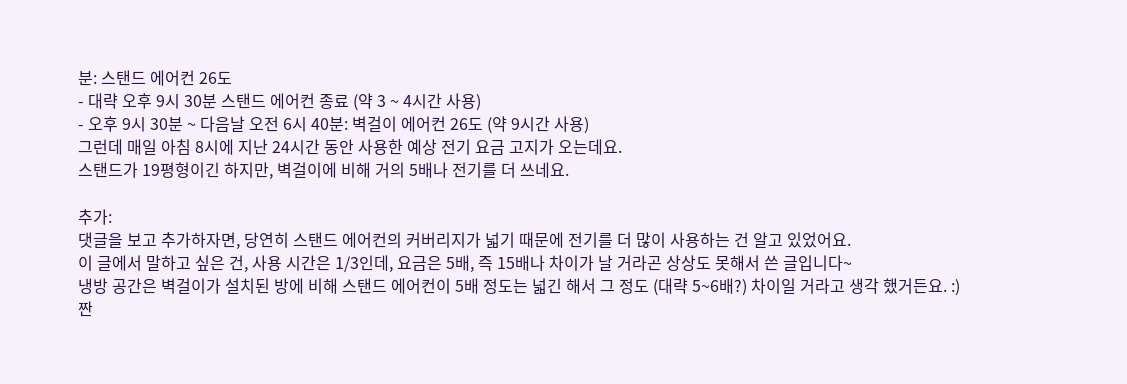분: 스탠드 에어컨 26도
- 대략 오후 9시 30분 스탠드 에어컨 종료 (약 3 ~ 4시간 사용)
- 오후 9시 30분 ~ 다음날 오전 6시 40분: 벽걸이 에어컨 26도 (약 9시간 사용)
그런데 매일 아침 8시에 지난 24시간 동안 사용한 예상 전기 요금 고지가 오는데요.
스탠드가 19평형이긴 하지만, 벽걸이에 비해 거의 5배나 전기를 더 쓰네요.

추가:
댓글을 보고 추가하자면, 당연히 스탠드 에어컨의 커버리지가 넓기 때문에 전기를 더 많이 사용하는 건 알고 있었어요.
이 글에서 말하고 싶은 건, 사용 시간은 1/3인데, 요금은 5배, 즉 15배나 차이가 날 거라곤 상상도 못해서 쓴 글입니다~
냉방 공간은 벽걸이가 설치된 방에 비해 스탠드 에어컨이 5배 정도는 넓긴 해서 그 정도 (대략 5~6배?) 차이일 거라고 생각 했거든요. :)
짠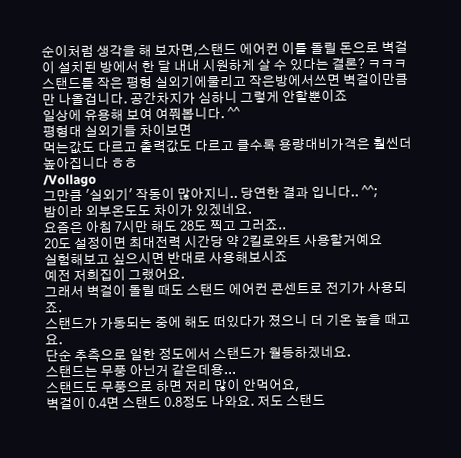순이처럼 생각을 해 보자면,스탠드 에어컨 이틀 돌릴 돈으로 벽걸이 설치된 방에서 한 달 내내 시원하게 살 수 있다는 결론? ㅋㅋㅋ
스탠드를 작은 평형 실외기에물리고 작은방에서쓰면 벽걸이만큼만 나올겁니다. 공간차지가 심하니 그렇게 안할뿐이죠
일상에 유용해 보여 여쭤봅니다. ^^
평형대 실외기들 차이보면
먹는값도 다르고 출력값도 다르고 클수록 용량대비가격은 훨씬더 높아집니다 ㅎㅎ
/Vollago
그만큼 '실외기' 작동이 많아지니.. 당연한 결과 입니다.. ^^;
밤이라 외부온도도 차이가 있겠네요.
요즘은 아침 7시만 해도 28도 찍고 그러죠..
20도 설정이면 최대전력 시간당 약 2킬로와트 사용할거예요
실험해보고 싶으시면 반대로 사용해보시죠
예전 저희집이 그랬어요.
그래서 벽걸이 돌릴 때도 스탠드 에어컨 콘센트로 전기가 사용되죠.
스탠드가 가동되는 중에 해도 떠있다가 졌으니 더 기온 높을 때고요.
단순 추측으로 일한 정도에서 스탠드가 월등하겠네요.
스탠드는 무풍 아닌거 같은데용...
스탠드도 무풍으로 하면 저리 많이 안먹어요,
벽걸이 0.4면 스탠드 0.8정도 나와요. 저도 스탠드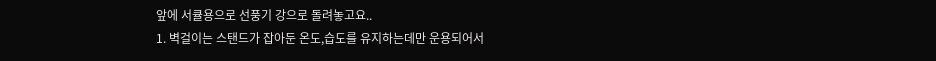앞에 서큘용으로 선풍기 강으로 돌려놓고요..
1. 벽걸이는 스탠드가 잡아둔 온도,습도를 유지하는데만 운용되어서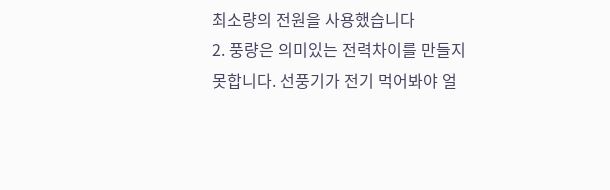최소량의 전원을 사용했습니다
2. 풍량은 의미있는 전력차이를 만들지 못합니다. 선풍기가 전기 먹어봐야 얼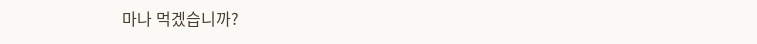마나 먹겠습니까?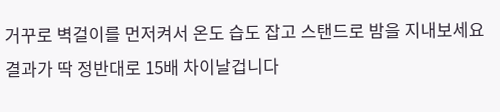거꾸로 벽걸이를 먼저켜서 온도 습도 잡고 스탠드로 밤을 지내보세요 결과가 딱 정반대로 15배 차이날겁니다